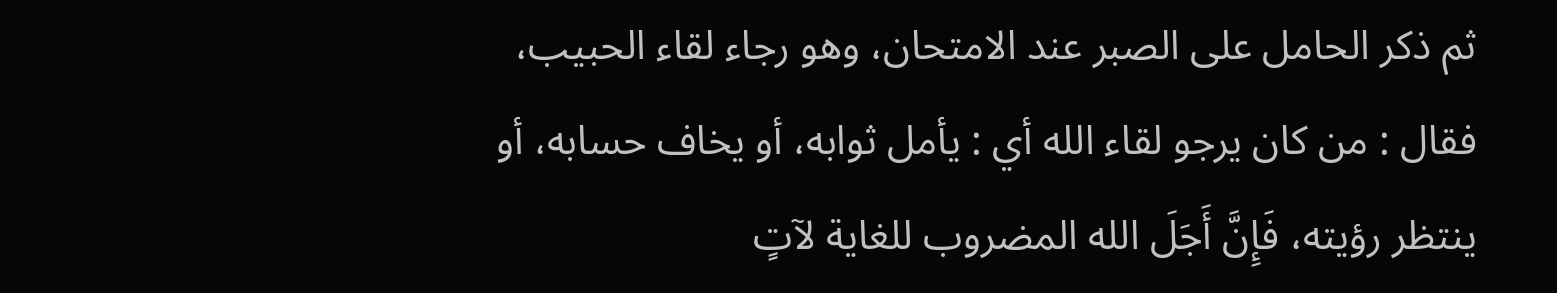ثم ذكر الحامل على الصبر عند الامتحان، وهو رجاء لقاء الحبيب، فقال : من كان يرجو لقاء الله أي : يأمل ثوابه، أو يخاف حسابه، أو ينتظر رؤيته، فَإِنَّ أَجَلَ الله المضروب للغاية لآتٍ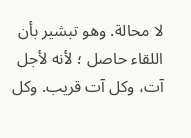لا محالة. وهو تبشير بأن اللقاء حاصل ؛ لأنه لأجل آت، وكل آت قريب. وكل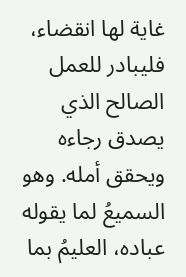غاية لها انقضاء، فليبادر للعمل الصالح الذي يصدق رجاءه ويحقق أمله. وهو السميعُ لما يقوله عباده، العليمُ بما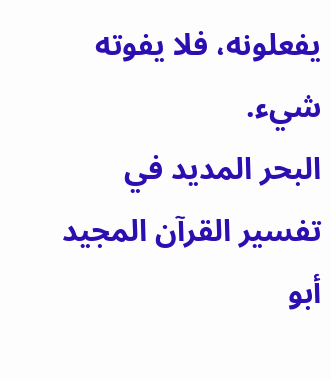يفعلونه، فلا يفوته شيء.
البحر المديد في تفسير القرآن المجيد
أبو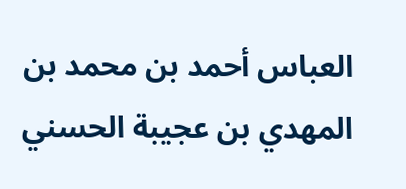العباس أحمد بن محمد بن المهدي بن عجيبة الحسني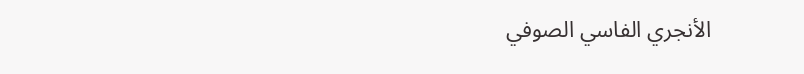الأنجري الفاسي الصوفي